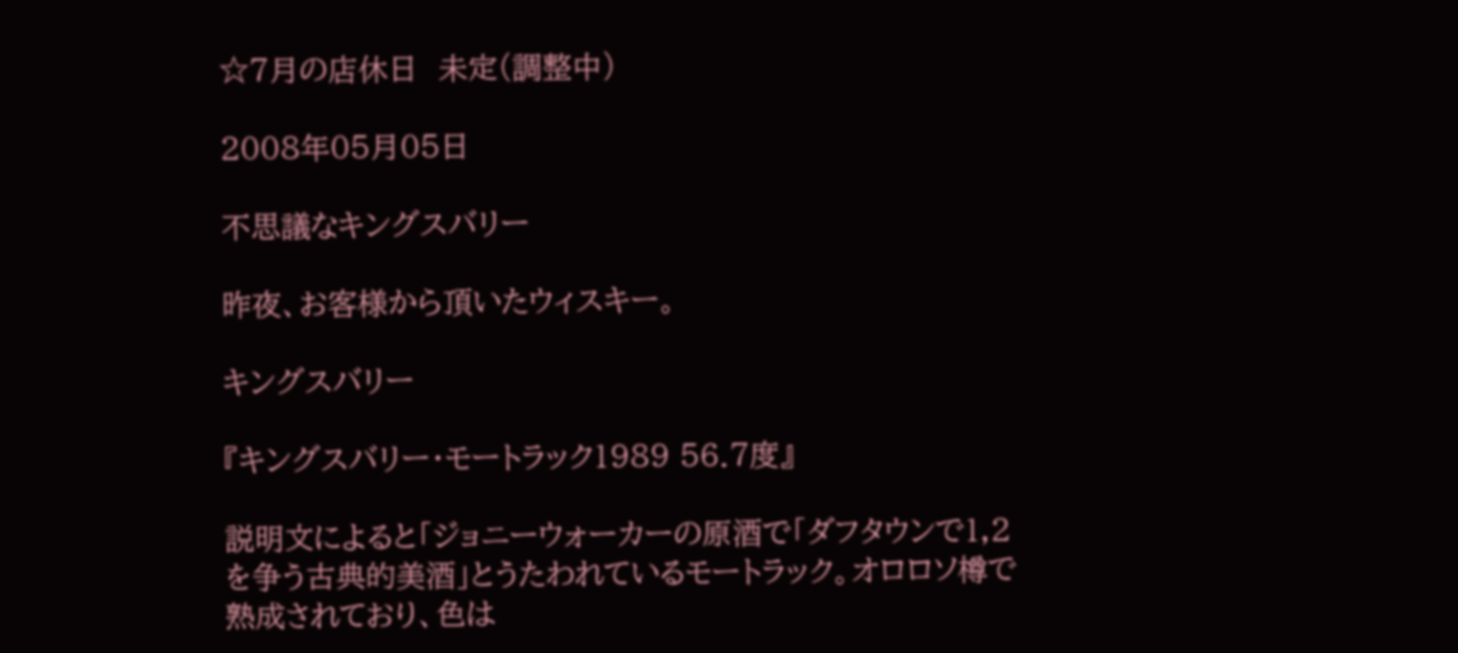☆7月の店休日  未定(調整中)

2008年05月05日

不思議なキングスバリー

昨夜、お客様から頂いたウィスキー。

キングスバリー

『キングスバリー・モートラック1989 56.7度』

説明文によると「ジョニーウォーカーの原酒で「ダフタウンで1,2を争う古典的美酒」とうたわれているモートラック。オロロソ樽で熟成されており、色は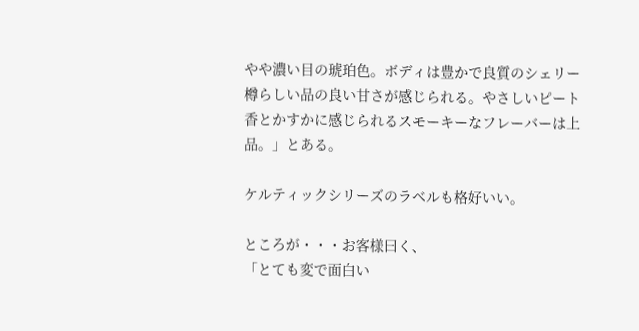やや濃い目の琥珀色。ボディは豊かで良質のシェリー樽らしい品の良い甘さが感じられる。やさしいピート香とかすかに感じられるスモーキーなフレーバーは上品。」とある。

ケルティックシリーズのラベルも格好いい。

ところが・・・お客様曰く、
「とても変で面白い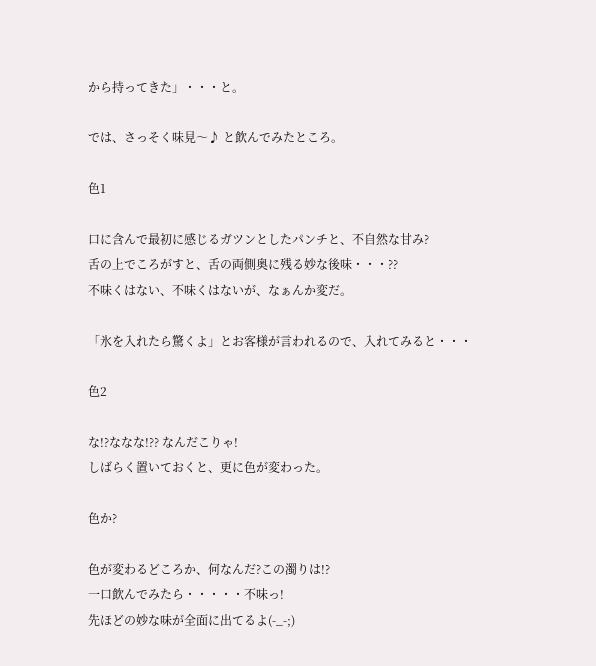から持ってきた」・・・と。

では、さっそく味見〜♪ と飲んでみたところ。

色1

口に含んで最初に感じるガツンとしたパンチと、不自然な甘み?
舌の上でころがすと、舌の両側奥に残る妙な後味・・・??
不味くはない、不味くはないが、なぁんか変だ。

「氷を入れたら驚くよ」とお客様が言われるので、入れてみると・・・

色2

な!?ななな!?? なんだこりゃ!
しばらく置いておくと、更に色が変わった。

色か?

色が変わるどころか、何なんだ?この濁りは!?
一口飲んでみたら・・・・・不味っ!
先ほどの妙な味が全面に出てるよ(-_-;)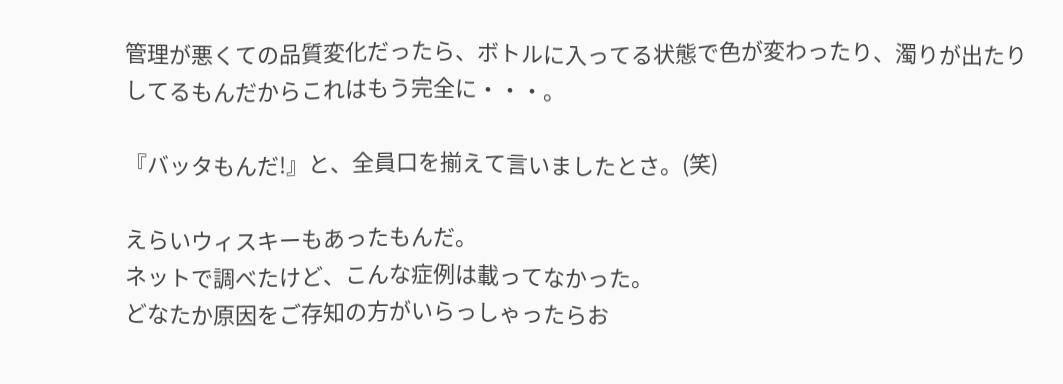管理が悪くての品質変化だったら、ボトルに入ってる状態で色が変わったり、濁りが出たりしてるもんだからこれはもう完全に・・・。

『バッタもんだ!』と、全員口を揃えて言いましたとさ。(笑)

えらいウィスキーもあったもんだ。
ネットで調べたけど、こんな症例は載ってなかった。
どなたか原因をご存知の方がいらっしゃったらお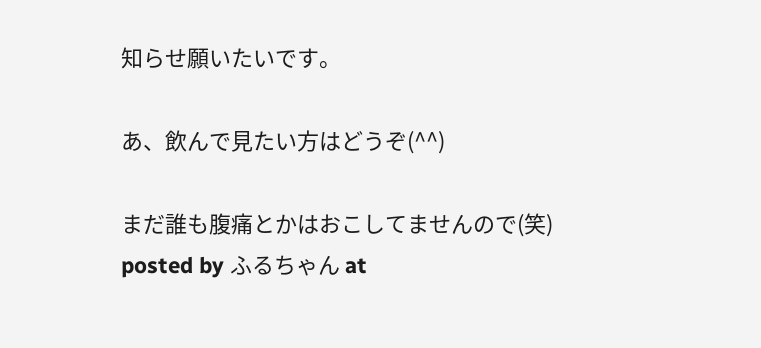知らせ願いたいです。

あ、飲んで見たい方はどうぞ(^^)

まだ誰も腹痛とかはおこしてませんので(笑)
posted by ふるちゃん at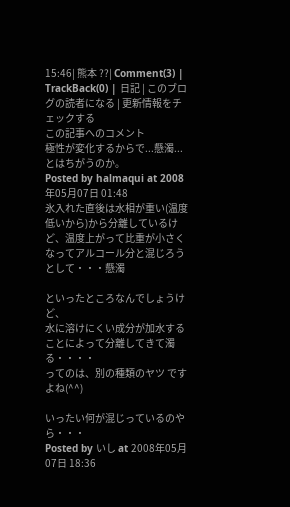15:46| 熊本 ??| Comment(3) | TrackBack(0) | 日記 | このブログの読者になる | 更新情報をチェックする
この記事へのコメント
極性が変化するからで...懸濁...とはちがうのか。
Posted by halmaqui at 2008年05月07日 01:48
氷入れた直後は水相が重い(温度低いから)から分離しているけど、温度上がって比重が小さくなってアルコール分と混じろうとして・・・懸濁

といったところなんでしょうけど、
水に溶けにくい成分が加水することによって分離してきて濁る・・・・
ってのは、別の種類のヤツ ですよね(^^)

いったい何が混じっているのやら・・・
Posted by いし at 2008年05月07日 18:36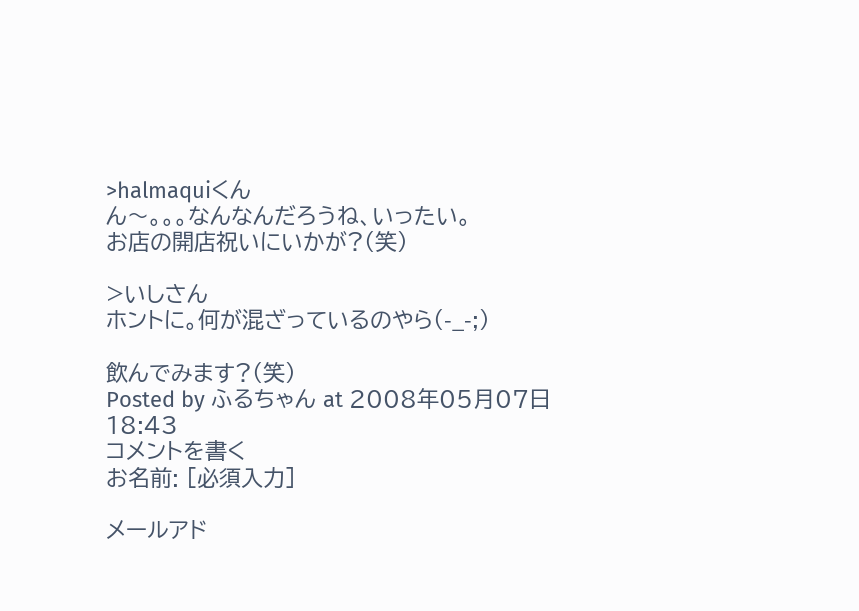>halmaquiくん
ん〜。。。なんなんだろうね、いったい。
お店の開店祝いにいかが?(笑)

>いしさん
ホントに。何が混ざっているのやら(-_-;)

飲んでみます?(笑)
Posted by ふるちゃん at 2008年05月07日 18:43
コメントを書く
お名前: [必須入力]

メールアド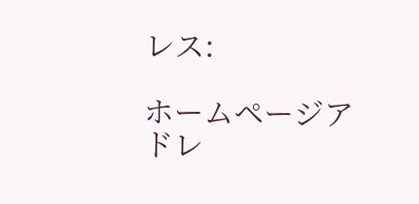レス:

ホームページアドレ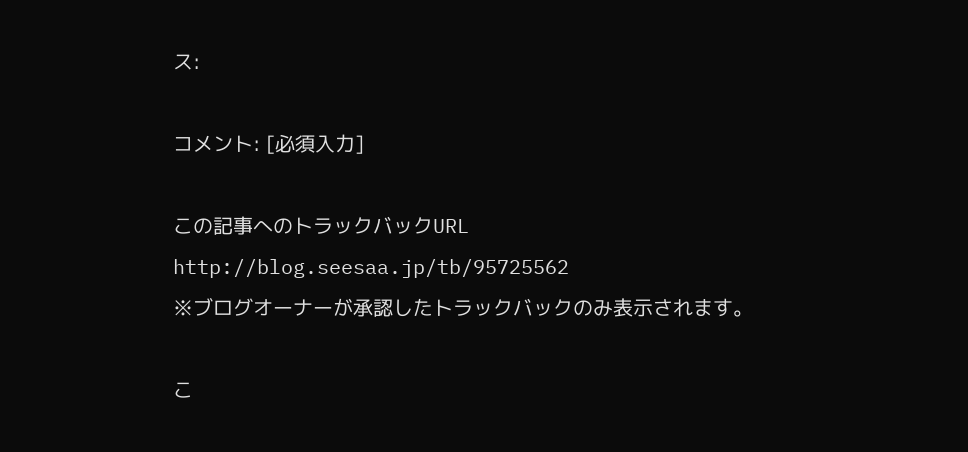ス:

コメント: [必須入力]

この記事へのトラックバックURL
http://blog.seesaa.jp/tb/95725562
※ブログオーナーが承認したトラックバックのみ表示されます。

こ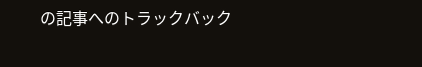の記事へのトラックバック